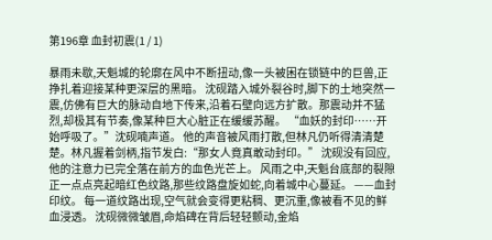第196章 血封初震(1 / 1)

暴雨未歇,天魁城的轮廓在风中不断扭动,像一头被困在锁链中的巨兽,正挣扎着迎接某种更深层的黑暗。 沈砚踏入城外裂谷时,脚下的土地突然一震,仿佛有巨大的脉动自地下传来,沿着石壁向远方扩散。那震动并不猛烈,却极其有节奏,像某种巨大心脏正在缓缓苏醒。 “血妖的封印……开始呼吸了。”沈砚喃声道。 他的声音被风雨打散,但林凡仍听得清清楚楚。林凡握着剑柄,指节发白:“那女人竟真敢动封印。” 沈砚没有回应,他的注意力已完全落在前方的血色光芒上。 风雨之中,天魁台底部的裂隙正一点点亮起暗红色纹路,那些纹路盘旋如蛇,向着城中心蔓延。 ——血封印纹。 每一道纹路出现,空气就会变得更粘稠、更沉重,像被看不见的鲜血浸透。 沈砚微微皱眉,命焰碑在背后轻轻颤动,金焰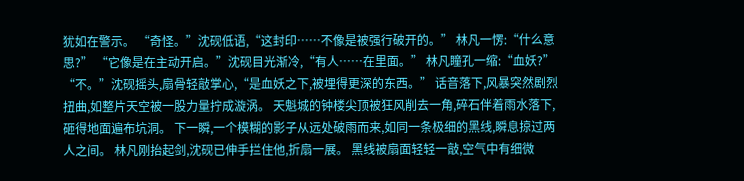犹如在警示。 “奇怪。”沈砚低语,“这封印……不像是被强行破开的。” 林凡一愣:“什么意思?” “它像是在主动开启。”沈砚目光渐冷,“有人……在里面。” 林凡瞳孔一缩:“血妖?” “不。”沈砚摇头,扇骨轻敲掌心,“是血妖之下,被埋得更深的东西。” 话音落下,风暴突然剧烈扭曲,如整片天空被一股力量拧成漩涡。 天魁城的钟楼尖顶被狂风削去一角,碎石伴着雨水落下,砸得地面遍布坑洞。 下一瞬,一个模糊的影子从远处破雨而来,如同一条极细的黑线,瞬息掠过两人之间。 林凡刚抬起剑,沈砚已伸手拦住他,折扇一展。 黑线被扇面轻轻一敲,空气中有细微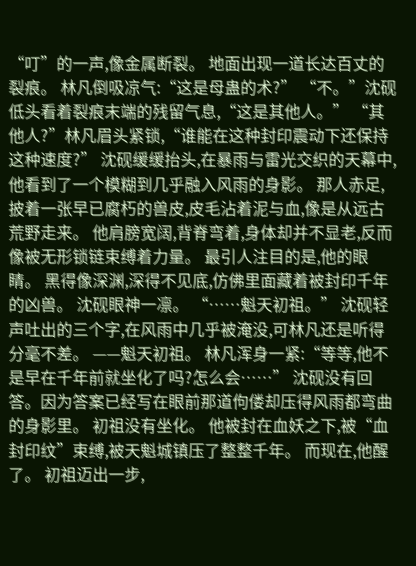“叮”的一声,像金属断裂。 地面出现一道长达百丈的裂痕。 林凡倒吸凉气:“这是母蛊的术?” “不。”沈砚低头看着裂痕末端的残留气息,“这是其他人。” “其他人?”林凡眉头紧锁,“谁能在这种封印震动下还保持这种速度?” 沈砚缓缓抬头,在暴雨与雷光交织的天幕中,他看到了一个模糊到几乎融入风雨的身影。 那人赤足,披着一张早已腐朽的兽皮,皮毛沾着泥与血,像是从远古荒野走来。 他肩膀宽阔,背脊弯着,身体却并不显老,反而像被无形锁链束缚着力量。 最引人注目的是,他的眼睛。 黑得像深渊,深得不见底,仿佛里面藏着被封印千年的凶兽。 沈砚眼神一凛。 “……魁天初祖。” 沈砚轻声吐出的三个字,在风雨中几乎被淹没,可林凡还是听得分毫不差。 ——魁天初祖。 林凡浑身一紧:“等等,他不是早在千年前就坐化了吗?怎么会……” 沈砚没有回答。因为答案已经写在眼前那道佝偻却压得风雨都弯曲的身影里。 初祖没有坐化。 他被封在血妖之下,被“血封印纹”束缚,被天魁城镇压了整整千年。 而现在,他醒了。 初祖迈出一步,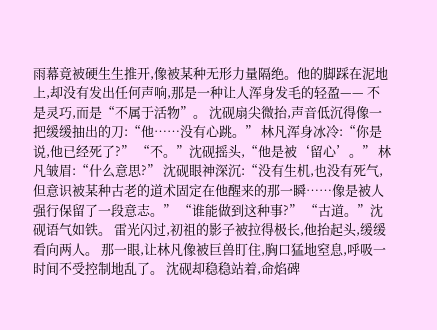雨幕竟被硬生生推开,像被某种无形力量隔绝。他的脚踩在泥地上,却没有发出任何声响,那是一种让人浑身发毛的轻盈—— 不是灵巧,而是“不属于活物”。 沈砚扇尖微抬,声音低沉得像一把缓缓抽出的刀:“他……没有心跳。” 林凡浑身冰冷:“你是说,他已经死了?” “不。”沈砚摇头,“他是被‘留心’。” 林凡皱眉:“什么意思?” 沈砚眼神深沉:“没有生机,也没有死气,但意识被某种古老的道术固定在他醒来的那一瞬……像是被人强行保留了一段意志。” “谁能做到这种事?” “古道。”沈砚语气如铁。 雷光闪过,初祖的影子被拉得极长,他抬起头,缓缓看向两人。 那一眼,让林凡像被巨兽盯住,胸口猛地窒息,呼吸一时间不受控制地乱了。 沈砚却稳稳站着,命焰碑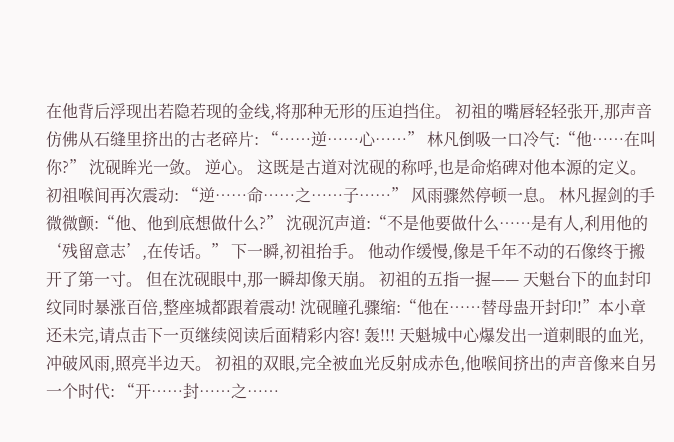在他背后浮现出若隐若现的金线,将那种无形的压迫挡住。 初祖的嘴唇轻轻张开,那声音仿佛从石缝里挤出的古老碎片: “……逆……心……” 林凡倒吸一口冷气:“他……在叫你?” 沈砚眸光一敛。 逆心。 这既是古道对沈砚的称呼,也是命焰碑对他本源的定义。 初祖喉间再次震动: “逆……命……之……子……” 风雨骤然停顿一息。 林凡握剑的手微微颤:“他、他到底想做什么?” 沈砚沉声道:“不是他要做什么……是有人,利用他的‘残留意志’,在传话。” 下一瞬,初祖抬手。 他动作缓慢,像是千年不动的石像终于搬开了第一寸。 但在沈砚眼中,那一瞬却像天崩。 初祖的五指一握—— 天魁台下的血封印纹同时暴涨百倍,整座城都跟着震动! 沈砚瞳孔骤缩:“他在……替母蛊开封印!”本小章还未完,请点击下一页继续阅读后面精彩内容! 轰!!! 天魁城中心爆发出一道刺眼的血光,冲破风雨,照亮半边天。 初祖的双眼,完全被血光反射成赤色,他喉间挤出的声音像来自另一个时代: “开……封……之……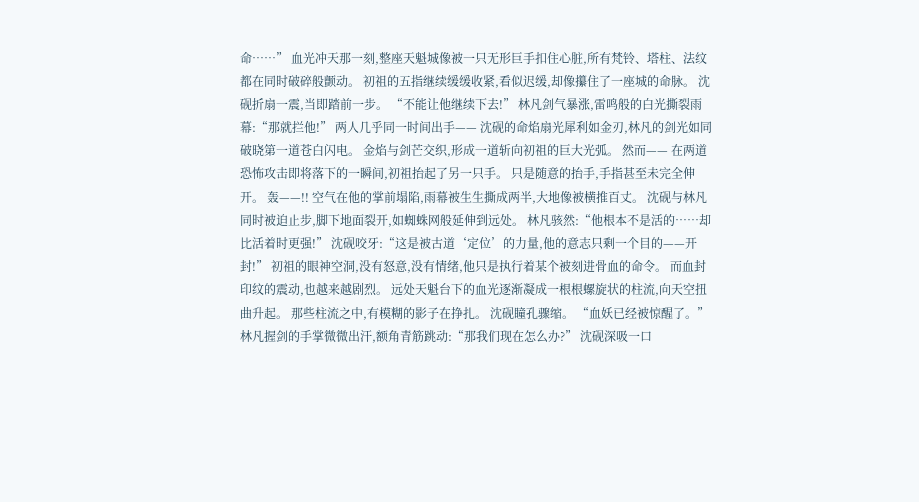命……” 血光冲天那一刻,整座天魁城像被一只无形巨手扣住心脏,所有梵铃、塔柱、法纹都在同时破碎般颤动。 初祖的五指继续缓缓收紧,看似迟缓,却像攥住了一座城的命脉。 沈砚折扇一震,当即踏前一步。 “不能让他继续下去!” 林凡剑气暴涨,雷鸣般的白光撕裂雨幕:“那就拦他!” 两人几乎同一时间出手—— 沈砚的命焰扇光犀利如金刃,林凡的剑光如同破晓第一道苍白闪电。 金焰与剑芒交织,形成一道斩向初祖的巨大光弧。 然而—— 在两道恐怖攻击即将落下的一瞬间,初祖抬起了另一只手。 只是随意的抬手,手指甚至未完全伸开。 轰——!! 空气在他的掌前塌陷,雨幕被生生撕成两半,大地像被横推百丈。 沈砚与林凡同时被迫止步,脚下地面裂开,如蜘蛛网般延伸到远处。 林凡骇然:“他根本不是活的……却比活着时更强!” 沈砚咬牙:“这是被古道‘定位’的力量,他的意志只剩一个目的——开封!” 初祖的眼神空洞,没有怒意,没有情绪,他只是执行着某个被刻进骨血的命令。 而血封印纹的震动,也越来越剧烈。 远处天魁台下的血光逐渐凝成一根根螺旋状的柱流,向天空扭曲升起。 那些柱流之中,有模糊的影子在挣扎。 沈砚瞳孔骤缩。 “血妖已经被惊醒了。” 林凡握剑的手掌微微出汗,额角青筋跳动:“那我们现在怎么办?” 沈砚深吸一口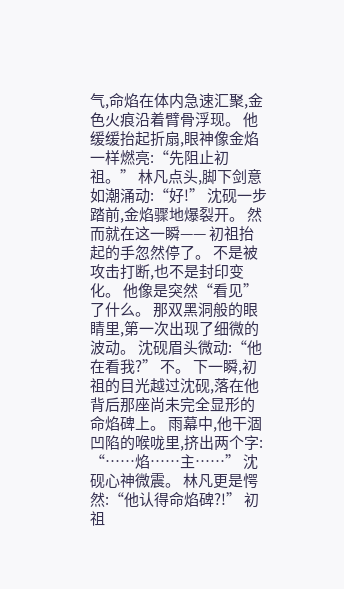气,命焰在体内急速汇聚,金色火痕沿着臂骨浮现。 他缓缓抬起折扇,眼神像金焰一样燃亮:“先阻止初祖。” 林凡点头,脚下剑意如潮涌动:“好!” 沈砚一步踏前,金焰骤地爆裂开。 然而就在这一瞬—— 初祖抬起的手忽然停了。 不是被攻击打断,也不是封印变化。 他像是突然“看见”了什么。 那双黑洞般的眼睛里,第一次出现了细微的波动。 沈砚眉头微动:“他在看我?” 不。 下一瞬,初祖的目光越过沈砚,落在他背后那座尚未完全显形的命焰碑上。 雨幕中,他干涸凹陷的喉咙里,挤出两个字: “……焰……主……” 沈砚心神微震。 林凡更是愕然:“他认得命焰碑?!” 初祖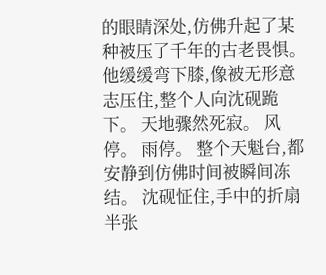的眼睛深处,仿佛升起了某种被压了千年的古老畏惧。 他缓缓弯下膝,像被无形意志压住,整个人向沈砚跪下。 天地骤然死寂。 风停。 雨停。 整个天魁台,都安静到仿佛时间被瞬间冻结。 沈砚怔住,手中的折扇半张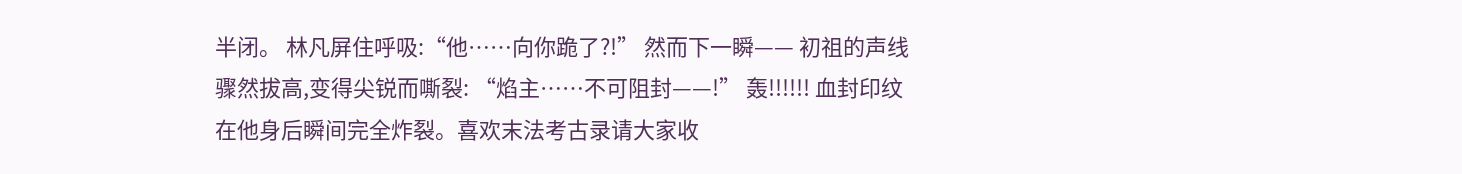半闭。 林凡屏住呼吸:“他……向你跪了?!” 然而下一瞬—— 初祖的声线骤然拔高,变得尖锐而嘶裂: “焰主……不可阻封——!” 轰!!!!!! 血封印纹在他身后瞬间完全炸裂。喜欢末法考古录请大家收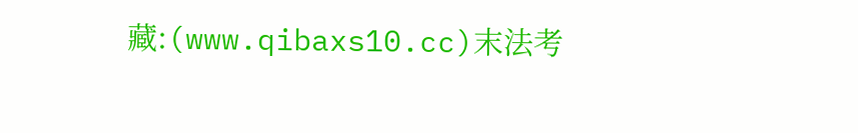藏:(www.qibaxs10.cc)末法考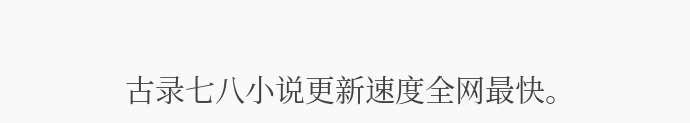古录七八小说更新速度全网最快。